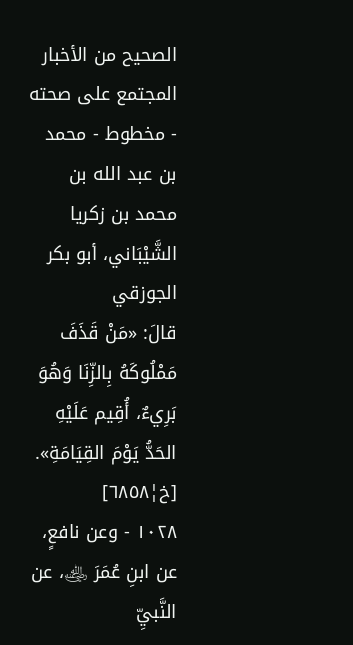الصحيح من الأخبار المجتمع على صحته - مخطوط - محمد بن عبد الله بن محمد بن زكريا الشَّيْبَاني، أبو بكر الجوزقي
قالَ: «مَنْ قَذَفَ مَمْلُوكَهُ بِالزِّنَا وَهُوَ بَرِيءٌ، أُقِيم عَلَيْهِ الحَدُّ يَوْمَ القِيَامَةِ». [خ¦٦٨٥٨]
١٠٢٨ - وعن نافعٍ، عن ابنِ عُمَرَ ﵁، عن النَّبيِّ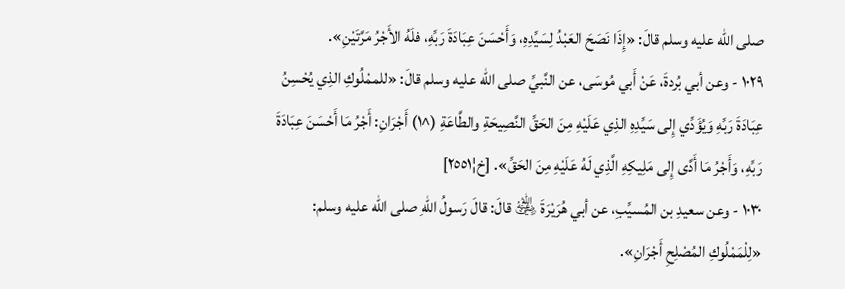صلى الله عليه وسلم قالَ: «إِذَا نَصَحَ العَبْدُ لِسَيِّدِهِ، وَأَحْسَنَ عِبَادَةَ رَبِّهِ، فلَهُ الأَجْرُ مَرَّتَيْنِ».
١٠٢٩ - وعن أبي بُردةَ، عَنْ أَبي مُوسَى، عن النَّبيِّ صلى الله عليه وسلم قالَ: «للممْلُوكِ الذِي يُحْسِنُ عِبَادَةَ رَبِّهِ وَيُؤَدِّي إِلى سَيِّدِهِ الذِي عَلَيْهِ مِنَ الحَقِّ النَّصِيحَةِ والطَّاعَةِ (^١) أَجْرَانِ: أَجْرُ مَا أَحْسَنَ عِبَادَةَ رَبِّهِ، وَأَجْرُ مَا أَدَّى إِلى مَلِيكِهِ الَّذِي لَهُ عَلَيْهِ مِنَ الحَقِّ». [خ¦٢٥٥١]
١٠٣٠ - وعن سعيدِ بن المُسيِّبِ، عن أبي هُرَيْرَةَ ﵁ قالَ: قالَ رَسولُ اللهِ صلى الله عليه وسلم: «لِلْمَمْلُوكِ المُصْلِحِ أَجْرَانِ».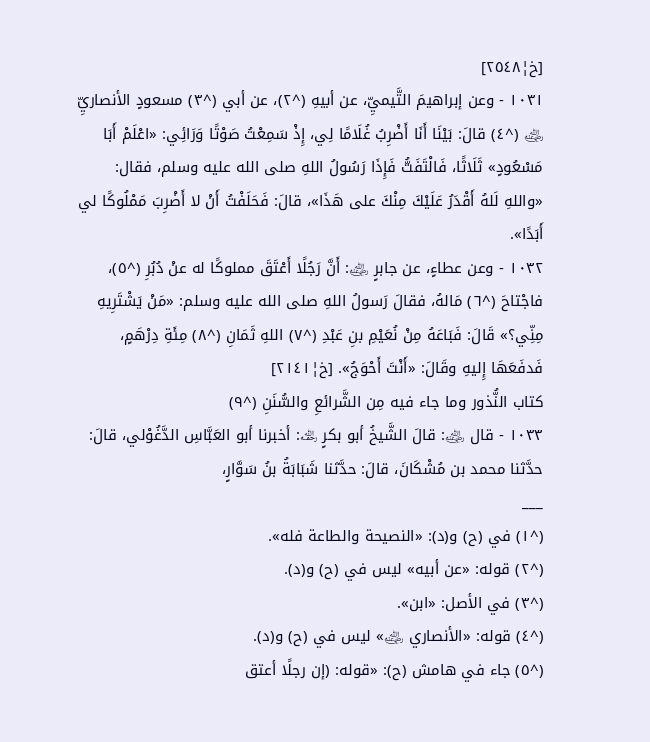[خ¦٢٥٤٨]
١٠٣١ - وعن إبراهيمَ التَّيميِّ، عن أبيهِ (^٢)، عن أبي (^٣) مسعودٍ الأنصاريِّ ﵁ (^٤) قالَ: بَيْنَا أَنَا أَضْرِبُ غُلَامًا لِي، إِذْ سَمِعْتُ صَوْتًا وَرَائِي: «اعْلَمْ أَبَا مَسْعُودٍ» ثَلَاثًا، فَالْتَفَتُّ فَإِذَا رَسُولُ اللهِ صلى الله عليه وسلم، فقال: «واللهِ لَلهُ أَقْدَرُ عَلَيْكَ مِنْكَ على هَذَا»، قالَ: فَحَلَفْتُ أَنْ لا أَضْرِبَ مَمْلُوكًا لي أَبَدًا».
١٠٣٢ - وعن عطاءٍ، عن جابرٍ ﵁: أَنَّ رَجُلًا أَعْتَقَ مملوكًا له عنْ دُبُرِ (^٥)، فاجْتاحَ (^٦) مَالهُ، فقالَ رَسولُ اللهِ صلى الله عليه وسلم: «مَنْ يَشْتَرِيهِ مِنِّي؟» قَالَ: فَبَاعَهُ مِنْ نُعَيْمِ بنِ عَبْدِ (^٧) اللهِ ثَمَانِ (^٨) مِئَةِ دِرْهَمٍ، فَدفَعَهَا إِليهِ وقَالَ: «أَنْتَ أَحْوَجُ». [خ¦٢١٤١]
كتاب النُّذور وما جاء فيه مِن الشَّرائعِ والسُّنَنِ (^٩)
١٠٣٣ - قال ﵁: قالَ الشَّيخُ أبو بكرٍ ﵀: أخبرنا أبو العَبَّاسِ الدَّغُوْلي، قالَ: حدَّثنا محمد بن مُشْكَانَ، قالَ: حدَّثنا شَبَابَةُ بنُ سَوَّارٍ،
___
(^١) في (ح) و(د): «النصيحة والطاعة فله».
(^٢) قوله: «عن أبيه» ليس في (ح) و(د).
(^٣) في الأصل: «ابن».
(^٤) قوله: «الأنصاري ﵁» ليس في (ح) و(د).
(^٥) جاء في هامش (ح): «قوله: (إن رجلًا أعتق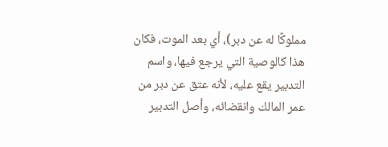مملوكًا له عن دبر)، أي بعد الموت، فكان هذا كالوصية التي يرجع فيها، واسم التدبير يقع عليه، لأنه عتق عن دبر من عمر المالك وانقضائه، وأصل التدبير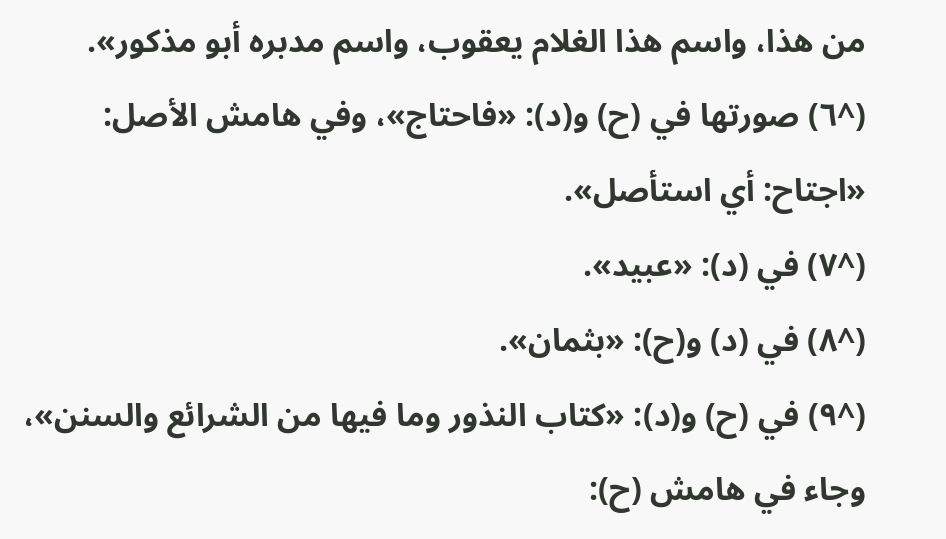من هذا، واسم هذا الغلام يعقوب، واسم مدبره أبو مذكور».
(^٦) صورتها في (ح) و(د): «فاحتاج»، وفي هامش الأصل: «اجتاح: أي استأصل».
(^٧) في (د): «عبيد».
(^٨) في (د) و(ح): «بثمان».
(^٩) في (ح) و(د): «كتاب النذور وما فيها من الشرائع والسنن»، وجاء في هامش (ح):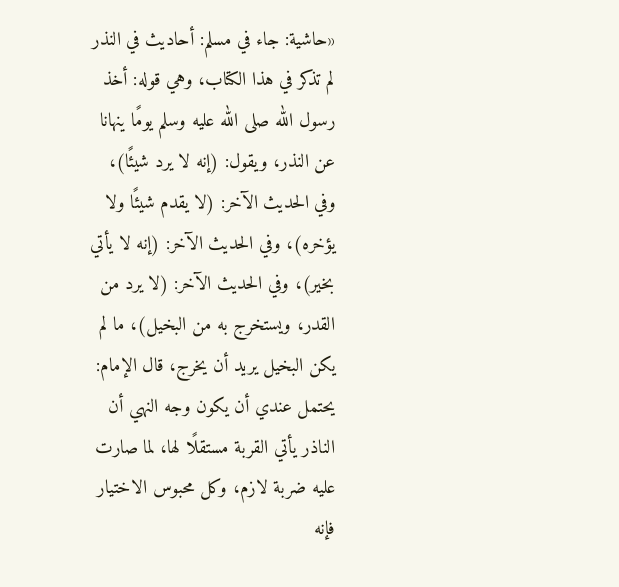«حاشية: جاء في مسلم: أحاديث في النذر لم تذكر في هذا الكتاب، وهي قوله: أخذ رسول الله صلى الله عليه وسلم يومًا ينهانا عن النذر، ويقول: (إنه لا يرد شيئًا)، وفي الحديث الآخر: (لا يقدم شيئًا ولا يؤخره)، وفي الحديث الآخر: (إنه لا يأتي بخير)، وفي الحديث الآخر: (لا يرد من القدر، ويستخرج به من البخيل)، ما لم يكن البخيل يريد أن يخرج، قال الإمام: يحتمل عندي أن يكون وجه النهي أن الناذر يأتي القربة مستقلًا لها، لما صارت عليه ضربة لازم، وكل محبوس الاختيار فإنه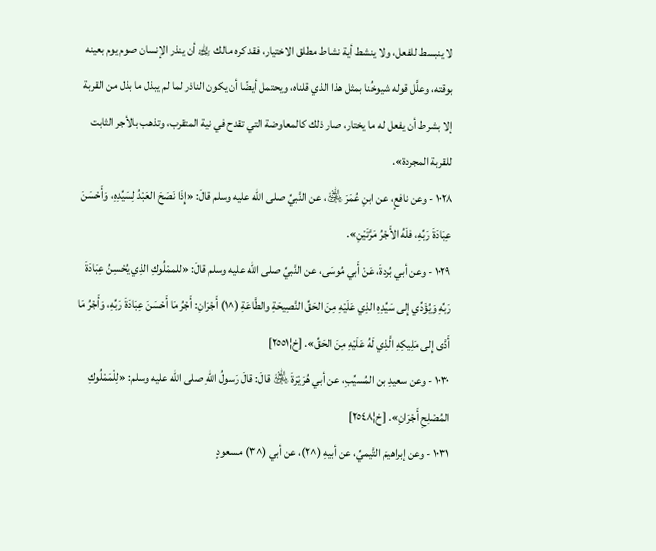لا ينبسط للفعل، ولا ينشط أية نشاط مطلق الاختيار، فقد كره مالك ﵀ أن ينذر الإنسان صوم يوم بعينه بوقته، وعلَّل قوله شيوخُنا بمثل هذا الذي قلناه، ويحتمل أيضًا أن يكون الناذر لما لم يبذل ما بذل من القربة إلا بشرط أن يفعل له ما يختار، صار ذلك كالمعاوضة التي تقدح في نية المتقرب، وتذهب بالأجر الثابت للقربة المجردة».
١٠٢٨ - وعن نافعٍ، عن ابنِ عُمَرَ ﵁، عن النَّبيِّ صلى الله عليه وسلم قالَ: «إِذَا نَصَحَ العَبْدُ لِسَيِّدِهِ، وَأَحْسَنَ عِبَادَةَ رَبِّهِ، فلَهُ الأَجْرُ مَرَّتَيْنِ».
١٠٢٩ - وعن أبي بُردةَ، عَنْ أَبي مُوسَى، عن النَّبيِّ صلى الله عليه وسلم قالَ: «للممْلُوكِ الذِي يُحْسِنُ عِبَادَةَ رَبِّهِ وَيُؤَدِّي إِلى سَيِّدِهِ الذِي عَلَيْهِ مِنَ الحَقِّ النَّصِيحَةِ والطَّاعَةِ (^١) أَجْرَانِ: أَجْرُ مَا أَحْسَنَ عِبَادَةَ رَبِّهِ، وَأَجْرُ مَا أَدَّى إِلى مَلِيكِهِ الَّذِي لَهُ عَلَيْهِ مِنَ الحَقِّ». [خ¦٢٥٥١]
١٠٣٠ - وعن سعيدِ بن المُسيِّبِ، عن أبي هُرَيْرَةَ ﵁ قالَ: قالَ رَسولُ اللهِ صلى الله عليه وسلم: «لِلْمَمْلُوكِ المُصْلِحِ أَجْرَانِ». [خ¦٢٥٤٨]
١٠٣١ - وعن إبراهيمَ التَّيميِّ، عن أبيهِ (^٢)، عن أبي (^٣) مسعودٍ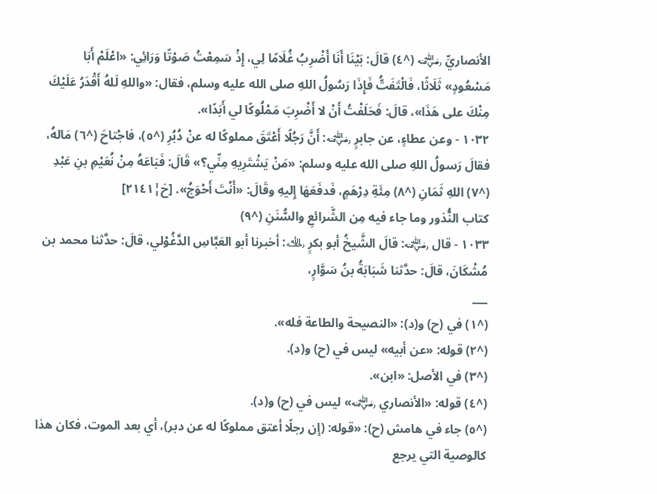الأنصاريِّ ﵁ (^٤) قالَ: بَيْنَا أَنَا أَضْرِبُ غُلَامًا لِي، إِذْ سَمِعْتُ صَوْتًا وَرَائِي: «اعْلَمْ أَبَا مَسْعُودٍ» ثَلَاثًا، فَالْتَفَتُّ فَإِذَا رَسُولُ اللهِ صلى الله عليه وسلم، فقال: «واللهِ لَلهُ أَقْدَرُ عَلَيْكَ مِنْكَ على هَذَا»، قالَ: فَحَلَفْتُ أَنْ لا أَضْرِبَ مَمْلُوكًا لي أَبَدًا».
١٠٣٢ - وعن عطاءٍ، عن جابرٍ ﵁: أَنَّ رَجُلًا أَعْتَقَ مملوكًا له عنْ دُبُرِ (^٥)، فاجْتاحَ (^٦) مَالهُ، فقالَ رَسولُ اللهِ صلى الله عليه وسلم: «مَنْ يَشْتَرِيهِ مِنِّي؟» قَالَ: فَبَاعَهُ مِنْ نُعَيْمِ بنِ عَبْدِ (^٧) اللهِ ثَمَانِ (^٨) مِئَةِ دِرْهَمٍ، فَدفَعَهَا إِليهِ وقَالَ: «أَنْتَ أَحْوَجُ». [خ¦٢١٤١]
كتاب النُّذور وما جاء فيه مِن الشَّرائعِ والسُّنَنِ (^٩)
١٠٣٣ - قال ﵁: قالَ الشَّيخُ أبو بكرٍ ﵀: أخبرنا أبو العَبَّاسِ الدَّغُوْلي، قالَ: حدَّثنا محمد بن مُشْكَانَ، قالَ: حدَّثنا شَبَابَةُ بنُ سَوَّارٍ،
___
(^١) في (ح) و(د): «النصيحة والطاعة فله».
(^٢) قوله: «عن أبيه» ليس في (ح) و(د).
(^٣) في الأصل: «ابن».
(^٤) قوله: «الأنصاري ﵁» ليس في (ح) و(د).
(^٥) جاء في هامش (ح): «قوله: (إن رجلًا أعتق مملوكًا له عن دبر)، أي بعد الموت، فكان هذا كالوصية التي يرجع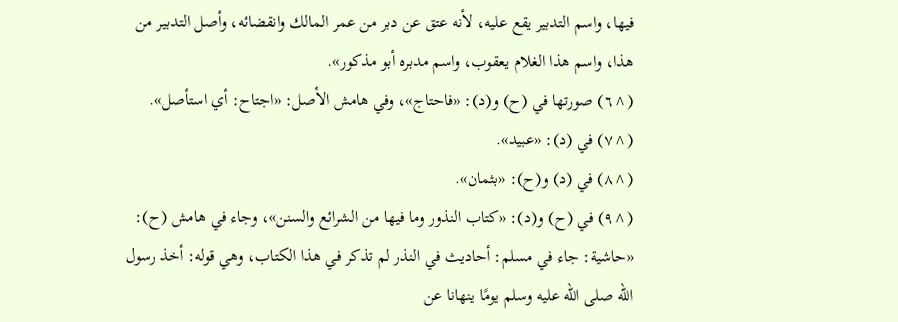فيها، واسم التدبير يقع عليه، لأنه عتق عن دبر من عمر المالك وانقضائه، وأصل التدبير من هذا، واسم هذا الغلام يعقوب، واسم مدبره أبو مذكور».
(^٦) صورتها في (ح) و(د): «فاحتاج»، وفي هامش الأصل: «اجتاح: أي استأصل».
(^٧) في (د): «عبيد».
(^٨) في (د) و(ح): «بثمان».
(^٩) في (ح) و(د): «كتاب النذور وما فيها من الشرائع والسنن»، وجاء في هامش (ح): «حاشية: جاء في مسلم: أحاديث في النذر لم تذكر في هذا الكتاب، وهي قوله: أخذ رسول الله صلى الله عليه وسلم يومًا ينهانا عن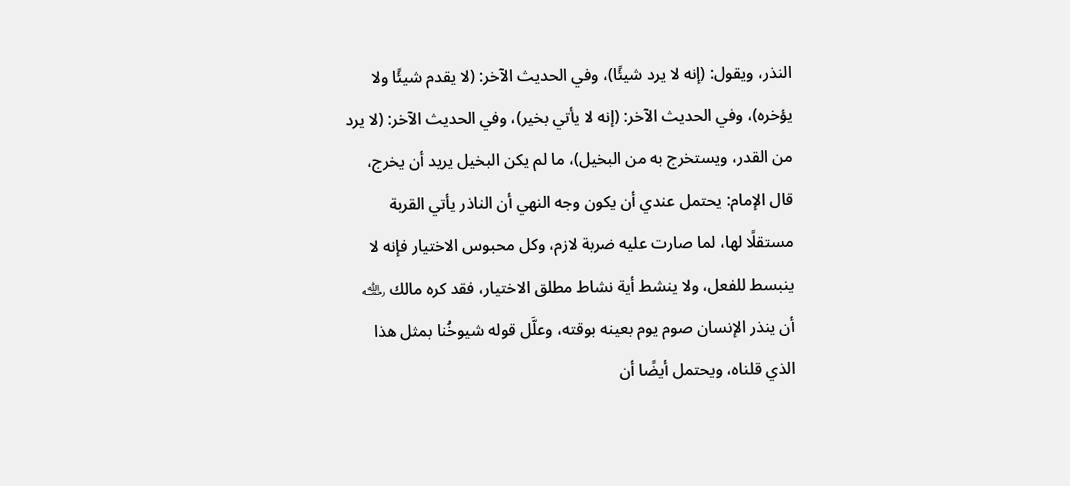النذر، ويقول: (إنه لا يرد شيئًا)، وفي الحديث الآخر: (لا يقدم شيئًا ولا يؤخره)، وفي الحديث الآخر: (إنه لا يأتي بخير)، وفي الحديث الآخر: (لا يرد من القدر، ويستخرج به من البخيل)، ما لم يكن البخيل يريد أن يخرج، قال الإمام: يحتمل عندي أن يكون وجه النهي أن الناذر يأتي القربة مستقلًا لها، لما صارت عليه ضربة لازم، وكل محبوس الاختيار فإنه لا ينبسط للفعل، ولا ينشط أية نشاط مطلق الاختيار، فقد كره مالك ﵀ أن ينذر الإنسان صوم يوم بعينه بوقته، وعلَّل قوله شيوخُنا بمثل هذا الذي قلناه، ويحتمل أيضًا أن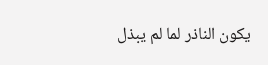يكون الناذر لما لم يبذل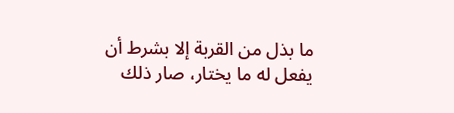ما بذل من القربة إلا بشرط أن يفعل له ما يختار، صار ذلك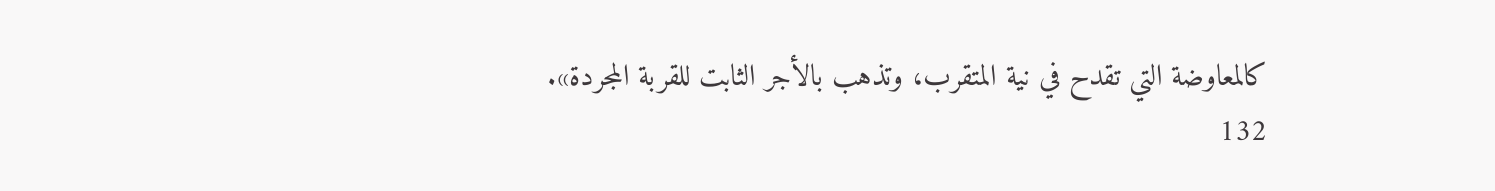كالمعاوضة التي تقدح في نية المتقرب، وتذهب بالأجر الثابت للقربة المجردة».
132